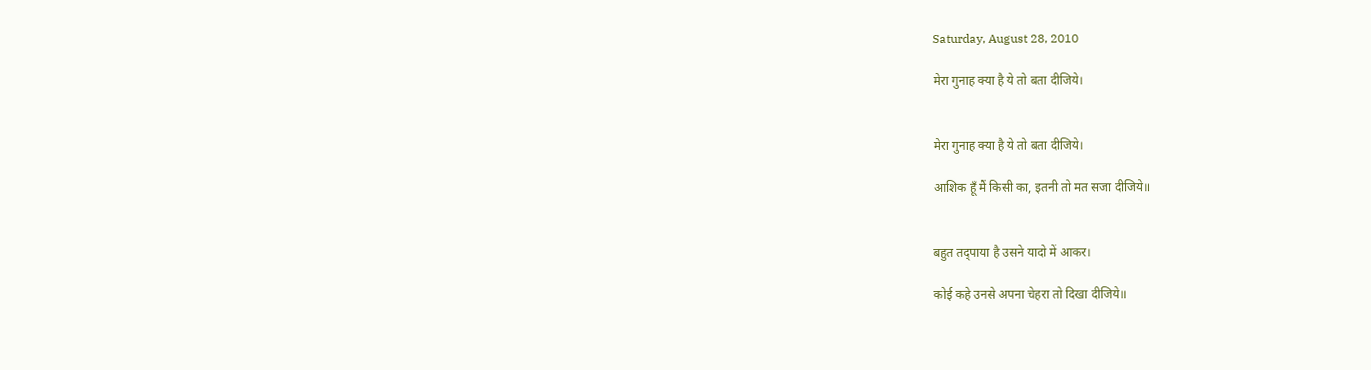Saturday, August 28, 2010

मेरा गुनाह क्या है ये तो बता दीजिये।


मेरा गुनाह क्या है ये तो बता दीजिये।

आशिक हूँ मैं किसी का, इतनी तो मत सजा दीजिये॥


बहुत तद्पाया है उसने यादो में आकर।

कोई कहे उनसे अपना चेहरा तो दिखा दीजिये॥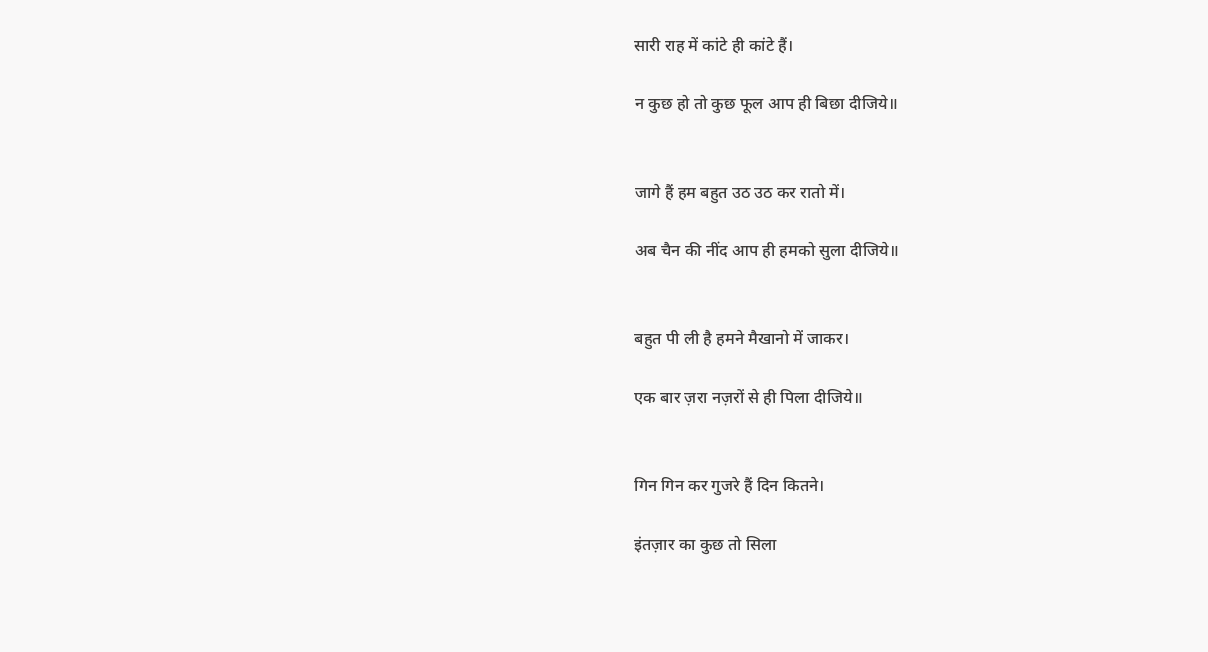सारी राह में कांटे ही कांटे हैं।

न कुछ हो तो कुछ फूल आप ही बिछा दीजिये॥


जागे हैं हम बहुत उठ उठ कर रातो में।

अब चैन की नींद आप ही हमको सुला दीजिये॥


बहुत पी ली है हमने मैखानो में जाकर।

एक बार ज़रा नज़रों से ही पिला दीजिये॥


गिन गिन कर गुजरे हैं दिन कितने।

इंतज़ार का कुछ तो सिला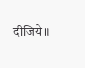दीजिये॥